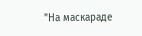"На маскараде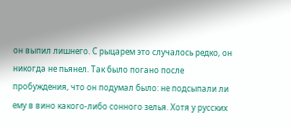он выпил лишнего. С рыцарем это случалось редко, он никогда не пьянел. Так было погано после пробуждения, что он подумал было: не подсыпали ли ему в вино какого-либо сонного зелья. Хотя у русских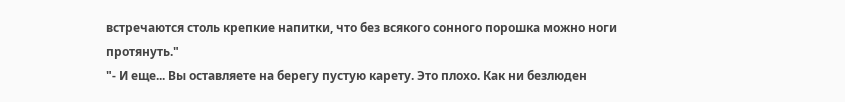встречаются столь крепкие напитки, что без всякого сонного порошка можно ноги протянуть."
"- И еще... Вы оставляете на берегу пустую карету. Это плохо. Как ни безлюден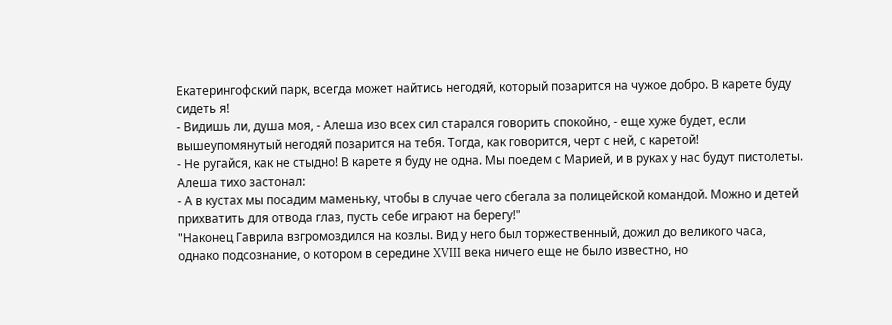Екатерингофский парк, всегда может найтись негодяй, который позарится на чужое добро. В карете буду сидеть я!
- Видишь ли, душа моя, - Алеша изо всех сил старался говорить спокойно, - еще хуже будет, если вышеупомянутый негодяй позарится на тебя. Тогда, как говорится, черт с ней, с каретой!
- Не ругайся, как не стыдно! В карете я буду не одна. Мы поедем с Марией, и в руках у нас будут пистолеты.
Алеша тихо застонал:
- А в кустах мы посадим маменьку, чтобы в случае чего сбегала за полицейской командой. Можно и детей прихватить для отвода глаз, пусть себе играют на берегу!"
"Наконец Гаврила взгромоздился на козлы. Вид у него был торжественный, дожил до великого часа, однако подсознание, о котором в середине XVIII века ничего еще не было известно, но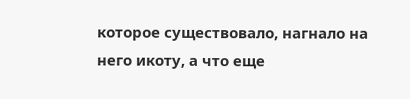которое существовало, нагнало на него икоту, а что еще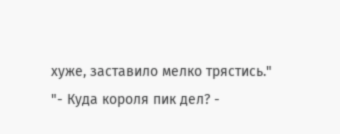хуже, заставило мелко трястись."
"- Куда короля пик дел? -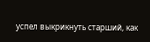успел выкрикнуть старший, как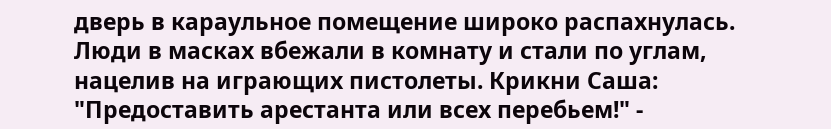дверь в караульное помещение широко распахнулась. Люди в масках вбежали в комнату и стали по углам, нацелив на играющих пистолеты. Крикни Саша: "Предоставить арестанта или всех перебьем!" -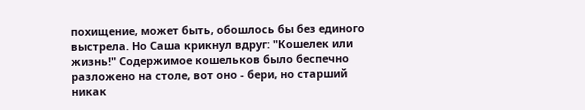похищение, может быть, обошлось бы без единого выстрела. Но Саша крикнул вдруг: "Кошелек или жизнь!" Содержимое кошельков было беспечно разложено на столе, вот оно - бери, но старший никак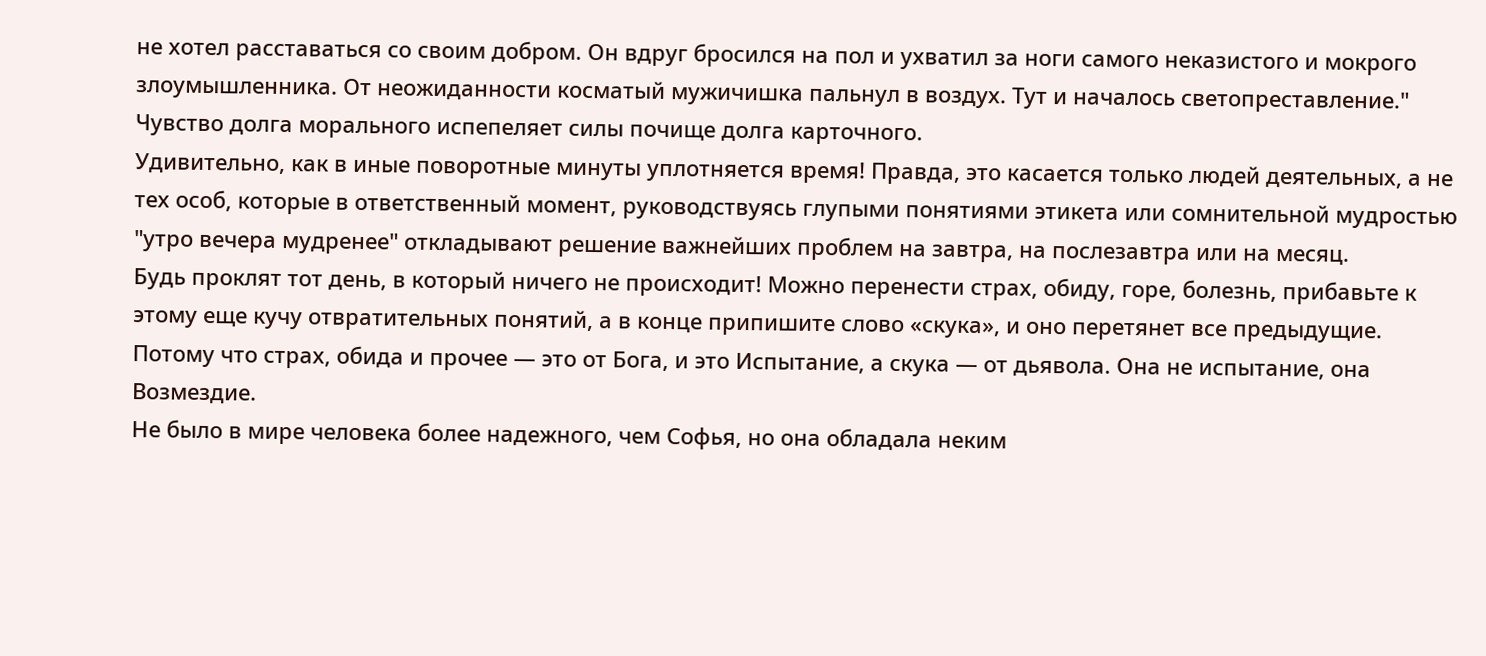не хотел расставаться со своим добром. Он вдруг бросился на пол и ухватил за ноги самого неказистого и мокрого злоумышленника. От неожиданности косматый мужичишка пальнул в воздух. Тут и началось светопреставление."
Чувство долга морального испепеляет силы почище долга карточного.
Удивительно, как в иные поворотные минуты уплотняется время! Правда, это касается только людей деятельных, а не тех особ, которые в ответственный момент, руководствуясь глупыми понятиями этикета или сомнительной мудростью "утро вечера мудренее" откладывают решение важнейших проблем на завтра, на послезавтра или на месяц.
Будь проклят тот день, в который ничего не происходит! Можно перенести страх, обиду, горе, болезнь, прибавьте к этому еще кучу отвратительных понятий, а в конце припишите слово «скука», и оно перетянет все предыдущие. Потому что страх, обида и прочее — это от Бога, и это Испытание, а скука — от дьявола. Она не испытание, она Возмездие.
Не было в мире человека более надежного, чем Софья, но она обладала неким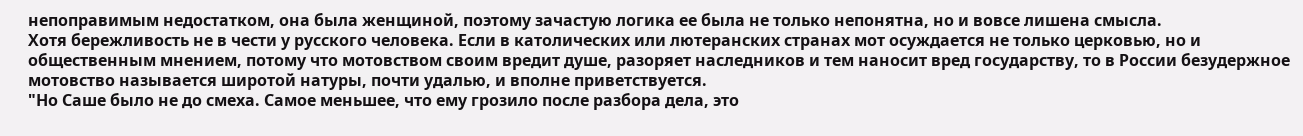непоправимым недостатком, она была женщиной, поэтому зачастую логика ее была не только непонятна, но и вовсе лишена смысла.
Хотя бережливость не в чести у русского человека. Если в католических или лютеранских странах мот осуждается не только церковью, но и общественным мнением, потому что мотовством своим вредит душе, разоряет наследников и тем наносит вред государству, то в России безудержное мотовство называется широтой натуры, почти удалью, и вполне приветствуется.
"Но Саше было не до смеха. Самое меньшее, что ему грозило после разбора дела, это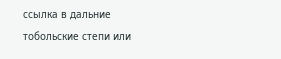ссылка в дальние тобольские степи или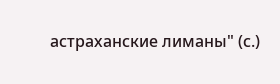астраханские лиманы" (с.)